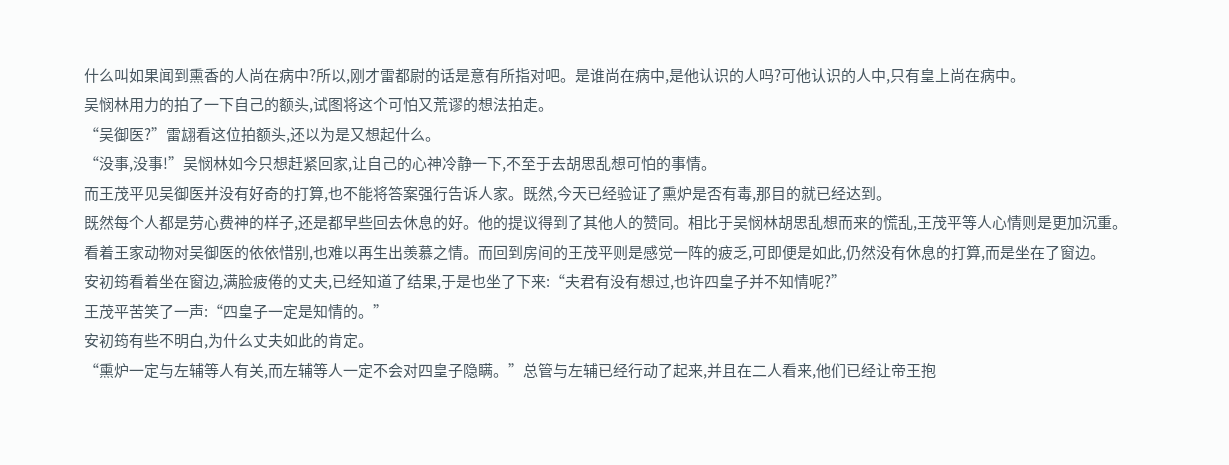什么叫如果闻到熏香的人尚在病中?所以,刚才雷都尉的话是意有所指对吧。是谁尚在病中,是他认识的人吗?可他认识的人中,只有皇上尚在病中。
吴悯林用力的拍了一下自己的额头,试图将这个可怕又荒谬的想法拍走。
“吴御医?”雷翃看这位拍额头,还以为是又想起什么。
“没事,没事!”吴悯林如今只想赶紧回家,让自己的心神冷静一下,不至于去胡思乱想可怕的事情。
而王茂平见吴御医并没有好奇的打算,也不能将答案强行告诉人家。既然,今天已经验证了熏炉是否有毒,那目的就已经达到。
既然每个人都是劳心费神的样子,还是都早些回去休息的好。他的提议得到了其他人的赞同。相比于吴悯林胡思乱想而来的慌乱,王茂平等人心情则是更加沉重。
看着王家动物对吴御医的依依惜别,也难以再生出羡慕之情。而回到房间的王茂平则是感觉一阵的疲乏,可即便是如此,仍然没有休息的打算,而是坐在了窗边。
安初筠看着坐在窗边,满脸疲倦的丈夫,已经知道了结果,于是也坐了下来:“夫君有没有想过,也许四皇子并不知情呢?”
王茂平苦笑了一声:“四皇子一定是知情的。”
安初筠有些不明白,为什么丈夫如此的肯定。
“熏炉一定与左辅等人有关,而左辅等人一定不会对四皇子隐瞒。”总管与左辅已经行动了起来,并且在二人看来,他们已经让帝王抱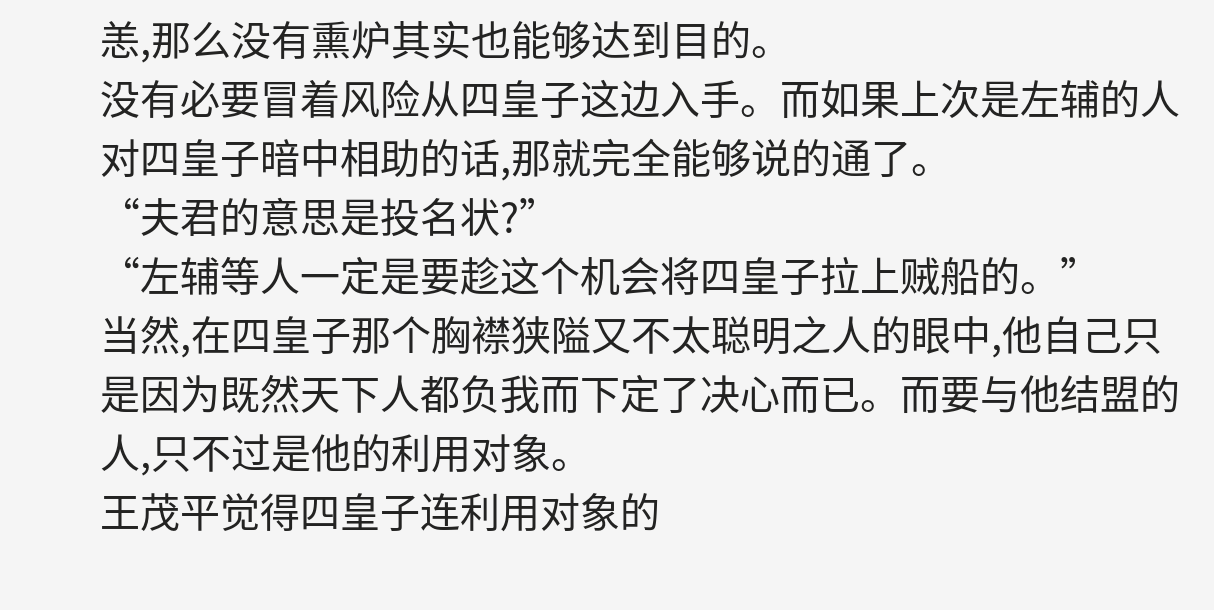恙,那么没有熏炉其实也能够达到目的。
没有必要冒着风险从四皇子这边入手。而如果上次是左辅的人对四皇子暗中相助的话,那就完全能够说的通了。
“夫君的意思是投名状?”
“左辅等人一定是要趁这个机会将四皇子拉上贼船的。”
当然,在四皇子那个胸襟狭隘又不太聪明之人的眼中,他自己只是因为既然天下人都负我而下定了决心而已。而要与他结盟的人,只不过是他的利用对象。
王茂平觉得四皇子连利用对象的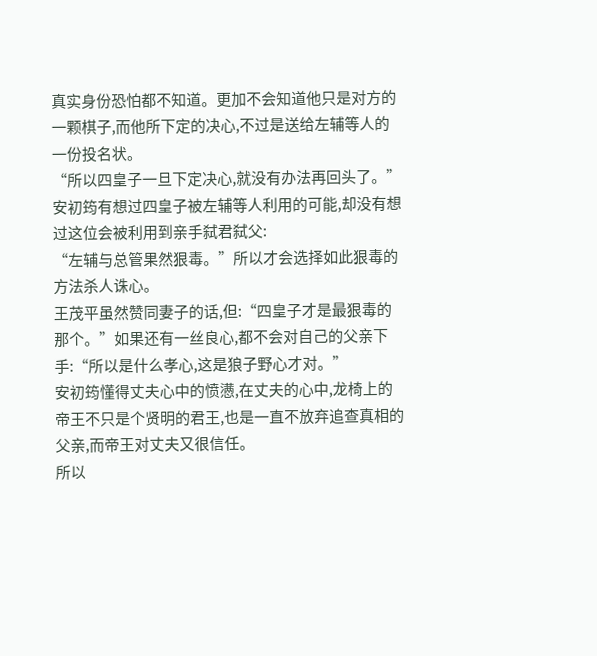真实身份恐怕都不知道。更加不会知道他只是对方的一颗棋子,而他所下定的决心,不过是送给左辅等人的一份投名状。
“所以四皇子一旦下定决心,就没有办法再回头了。”安初筠有想过四皇子被左辅等人利用的可能,却没有想过这位会被利用到亲手弑君弑父:
“左辅与总管果然狠毒。”所以才会选择如此狠毒的方法杀人诛心。
王茂平虽然赞同妻子的话,但:“四皇子才是最狠毒的那个。”如果还有一丝良心,都不会对自己的父亲下手:“所以是什么孝心,这是狼子野心才对。”
安初筠懂得丈夫心中的愤懑,在丈夫的心中,龙椅上的帝王不只是个贤明的君王,也是一直不放弃追查真相的父亲,而帝王对丈夫又很信任。
所以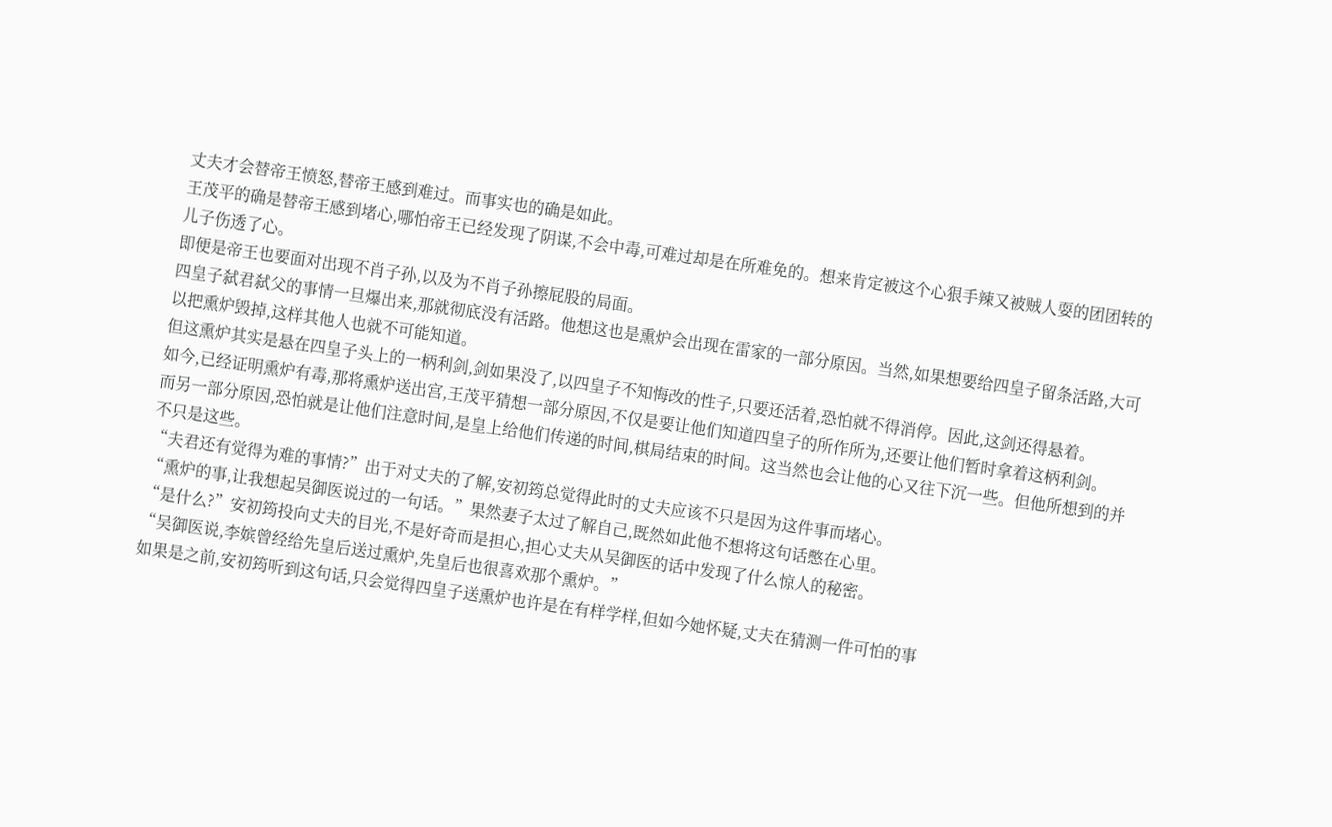丈夫才会替帝王愤怒,替帝王感到难过。而事实也的确是如此。
王茂平的确是替帝王感到堵心,哪怕帝王已经发现了阴谋,不会中毒,可难过却是在所难免的。想来肯定被这个心狠手辣又被贼人耍的团团转的儿子伤透了心。
即便是帝王也要面对出现不肖子孙,以及为不肖子孙擦屁股的局面。
四皇子弑君弑父的事情一旦爆出来,那就彻底没有活路。他想这也是熏炉会出现在雷家的一部分原因。当然,如果想要给四皇子留条活路,大可以把熏炉毁掉,这样其他人也就不可能知道。
但这熏炉其实是悬在四皇子头上的一柄利剑,剑如果没了,以四皇子不知悔改的性子,只要还活着,恐怕就不得消停。因此,这剑还得悬着。
如今,已经证明熏炉有毒,那将熏炉送出宫,王茂平猜想一部分原因,不仅是要让他们知道四皇子的所作所为,还要让他们暂时拿着这柄利剑。
而另一部分原因,恐怕就是让他们注意时间,是皇上给他们传递的时间,棋局结束的时间。这当然也会让他的心又往下沉一些。但他所想到的并不只是这些。
“夫君还有觉得为难的事情?”出于对丈夫的了解,安初筠总觉得此时的丈夫应该不只是因为这件事而堵心。
“熏炉的事,让我想起吴御医说过的一句话。”果然妻子太过了解自己,既然如此他不想将这句话憋在心里。
“是什么?”安初筠投向丈夫的目光,不是好奇而是担心,担心丈夫从吴御医的话中发现了什么惊人的秘密。
“吴御医说,李嫔曾经给先皇后送过熏炉,先皇后也很喜欢那个熏炉。”
如果是之前,安初筠听到这句话,只会觉得四皇子送熏炉也许是在有样学样,但如今她怀疑,丈夫在猜测一件可怕的事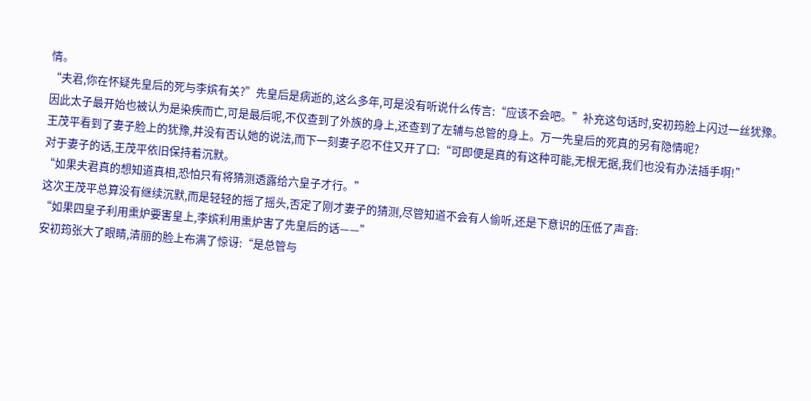情。
“夫君,你在怀疑先皇后的死与李嫔有关?”先皇后是病逝的,这么多年,可是没有听说什么传言:“应该不会吧。”补充这句话时,安初筠脸上闪过一丝犹豫。
因此太子最开始也被认为是染疾而亡,可是最后呢,不仅查到了外族的身上,还查到了左辅与总管的身上。万一先皇后的死真的另有隐情呢?
王茂平看到了妻子脸上的犹豫,并没有否认她的说法,而下一刻妻子忍不住又开了口:“可即便是真的有这种可能,无根无据,我们也没有办法插手啊!”
对于妻子的话,王茂平依旧保持着沉默。
“如果夫君真的想知道真相,恐怕只有将猜测透露给六皇子才行。”
这次王茂平总算没有继续沉默,而是轻轻的摇了摇头,否定了刚才妻子的猜测,尽管知道不会有人偷听,还是下意识的压低了声音:
“如果四皇子利用熏炉要害皇上,李嫔利用熏炉害了先皇后的话——”
安初筠张大了眼睛,清丽的脸上布满了惊讶:“是总管与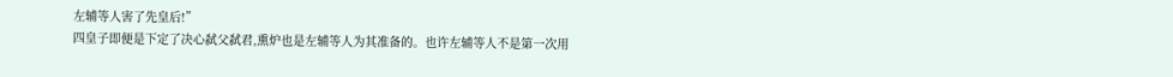左辅等人害了先皇后!”
四皇子即便是下定了决心弑父弑君,熏炉也是左辅等人为其准备的。也许左辅等人不是第一次用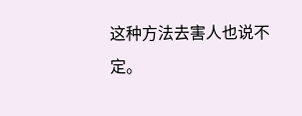这种方法去害人也说不定。